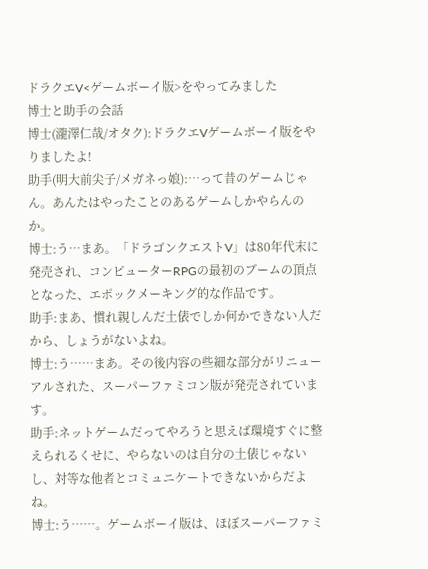ドラクエV<ゲームボーイ版>をやってみました
博士と助手の会話
博士(瀧澤仁哉/オタク):ドラクエVゲームボーイ版をやりましたよ!
助手(明大前尖子/メガネっ娘):…って昔のゲームじゃん。あんたはやったことのあるゲームしかやらんのか。
博士:う…まあ。「ドラゴンクエストV」は80年代末に発売され、コンピューターRPGの最初のブームの頂点となった、エポックメーキング的な作品です。
助手:まあ、慣れ親しんだ土俵でしか何かできない人だから、しょうがないよね。
博士:う……まあ。その後内容の些細な部分がリニューアルされた、スーパーファミコン版が発売されています。
助手:ネットゲームだってやろうと思えば環境すぐに整えられるくせに、やらないのは自分の土俵じゃないし、対等な他者とコミュニケートできないからだよね。
博士:う……。ゲームボーイ版は、ほぼスーパーファミ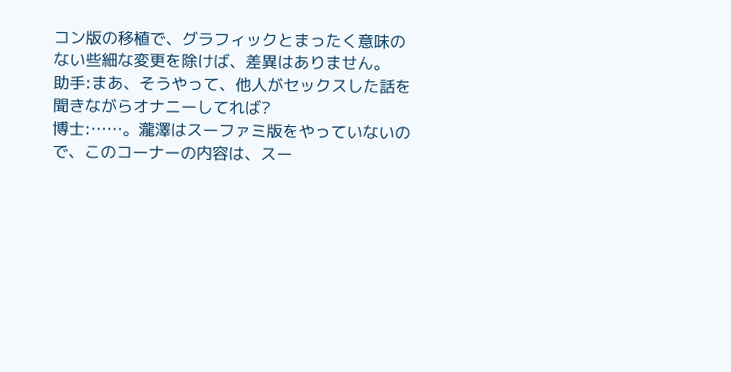コン版の移植で、グラフィックとまったく意味のない些細な変更を除けば、差異はありません。
助手:まあ、そうやって、他人がセックスした話を聞きながらオナニーしてれば?
博士:……。瀧澤はスーファミ版をやっていないので、このコーナーの内容は、スー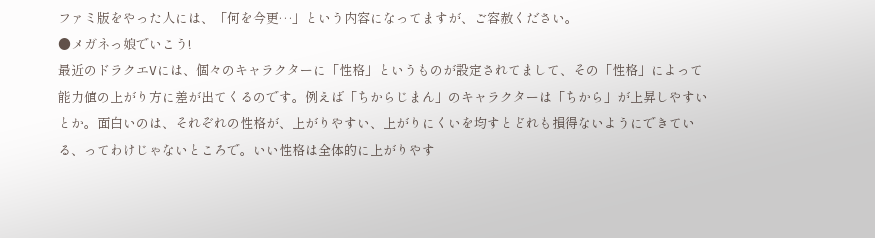ファミ版をやった人には、「何を今更…」という内容になってますが、ご容赦ください。
●メガネっ娘でいこう!
最近のドラクエVには、個々のキャラクターに「性格」というものが設定されてまして、その「性格」によって能力値の上がり方に差が出てくるのです。例えば「ちからじまん」のキャラクターは「ちから」が上昇しやすいとか。面白いのは、それぞれの性格が、上がりやすい、上がりにくいを均すとどれも損得ないようにできている、ってわけじゃないところで。いい性格は全体的に上がりやす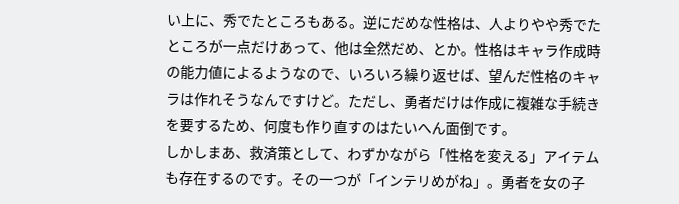い上に、秀でたところもある。逆にだめな性格は、人よりやや秀でたところが一点だけあって、他は全然だめ、とか。性格はキャラ作成時の能力値によるようなので、いろいろ繰り返せば、望んだ性格のキャラは作れそうなんですけど。ただし、勇者だけは作成に複雑な手続きを要するため、何度も作り直すのはたいへん面倒です。
しかしまあ、救済策として、わずかながら「性格を変える」アイテムも存在するのです。その一つが「インテリめがね」。勇者を女の子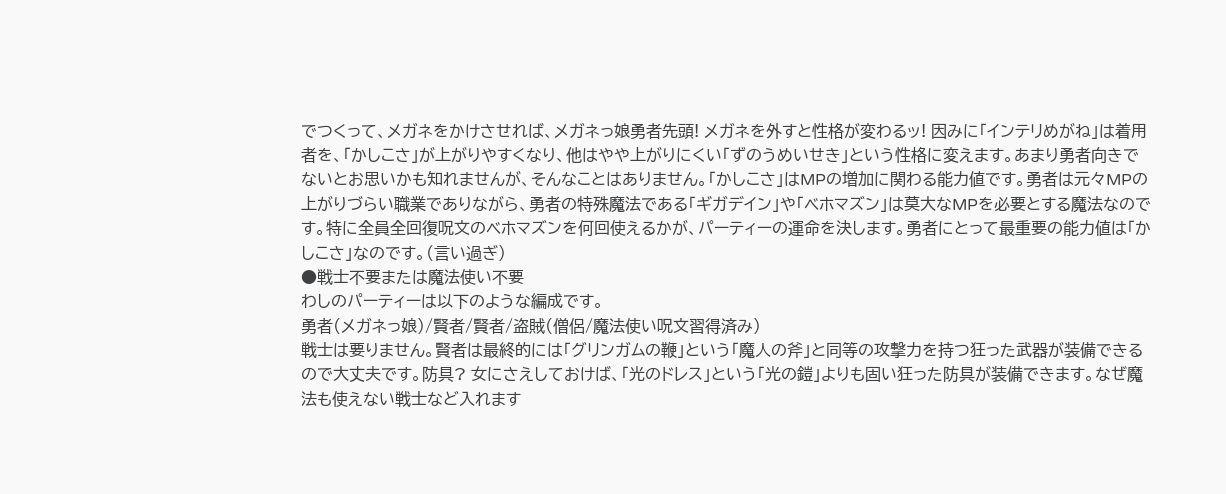でつくって、メガネをかけさせれば、メガネっ娘勇者先頭! メガネを外すと性格が変わるッ! 因みに「インテリめがね」は着用者を、「かしこさ」が上がりやすくなり、他はやや上がりにくい「ずのうめいせき」という性格に変えます。あまり勇者向きでないとお思いかも知れませんが、そんなことはありません。「かしこさ」はMPの増加に関わる能力値です。勇者は元々MPの上がりづらい職業でありながら、勇者の特殊魔法である「ギガデイン」や「ベホマズン」は莫大なMPを必要とする魔法なのです。特に全員全回復呪文のベホマズンを何回使えるかが、パーティーの運命を決します。勇者にとって最重要の能力値は「かしこさ」なのです。(言い過ぎ)
●戦士不要または魔法使い不要
わしのパーティーは以下のような編成です。
勇者(メガネっ娘)/賢者/賢者/盗賊(僧侶/魔法使い呪文習得済み)
戦士は要りません。賢者は最終的には「グリンガムの鞭」という「魔人の斧」と同等の攻撃力を持つ狂った武器が装備できるので大丈夫です。防具? 女にさえしておけば、「光のドレス」という「光の鎧」よりも固い狂った防具が装備できます。なぜ魔法も使えない戦士など入れます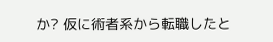か? 仮に術者系から転職したと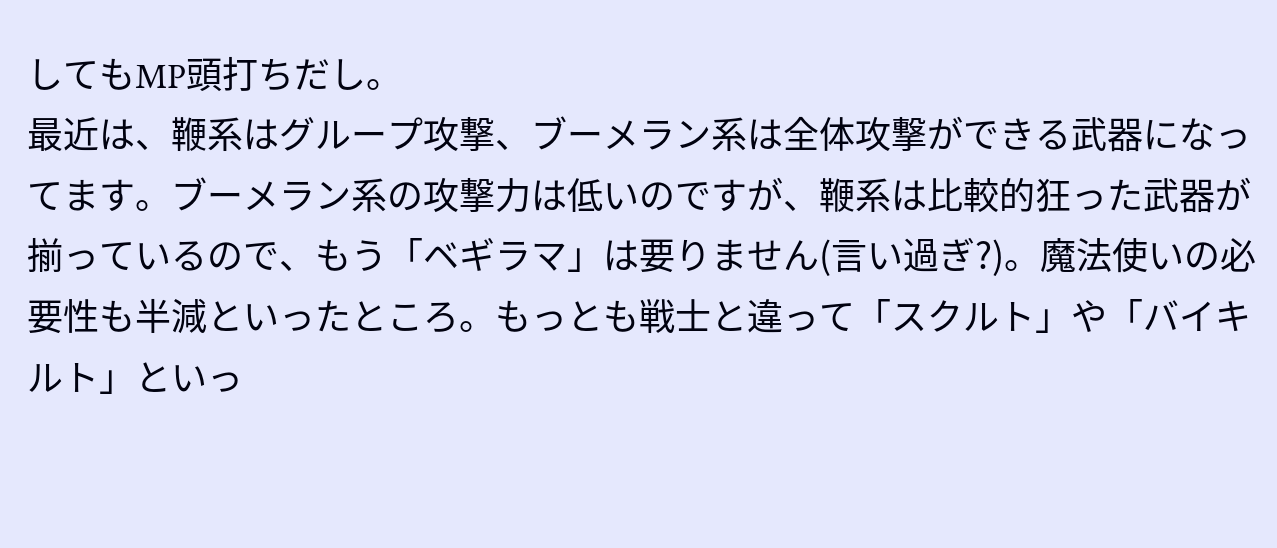してもMP頭打ちだし。
最近は、鞭系はグループ攻撃、ブーメラン系は全体攻撃ができる武器になってます。ブーメラン系の攻撃力は低いのですが、鞭系は比較的狂った武器が揃っているので、もう「ベギラマ」は要りません(言い過ぎ?)。魔法使いの必要性も半減といったところ。もっとも戦士と違って「スクルト」や「バイキルト」といっ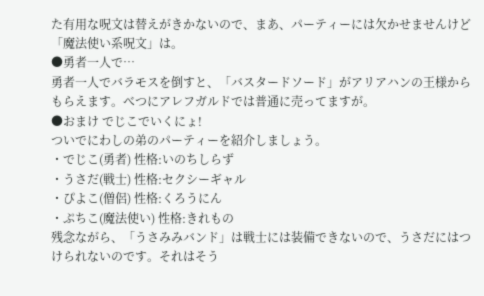た有用な呪文は替えがきかないので、まあ、パーティーには欠かせませんけど「魔法使い系呪文」は。
●勇者一人で…
勇者一人でバラモスを倒すと、「バスタードソード」がアリアハンの王様からもらえます。べつにアレフガルドでは普通に売ってますが。
●おまけ でじこでいくにょ!
ついでにわしの弟のパーティーを紹介しましょう。
・でじこ(勇者) 性格:いのちしらず
・うさだ(戦士) 性格:セクシーギャル
・ぴよこ(僧侶) 性格:くろうにん
・ぷちこ(魔法使い) 性格:きれもの
残念ながら、「うさみみバンド」は戦士には装備できないので、うさだにはつけられないのです。それはそう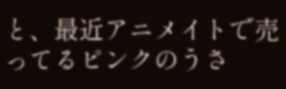と、最近アニメイトで売ってるピンクのうさ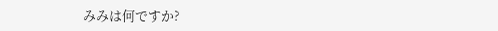みみは何ですか?